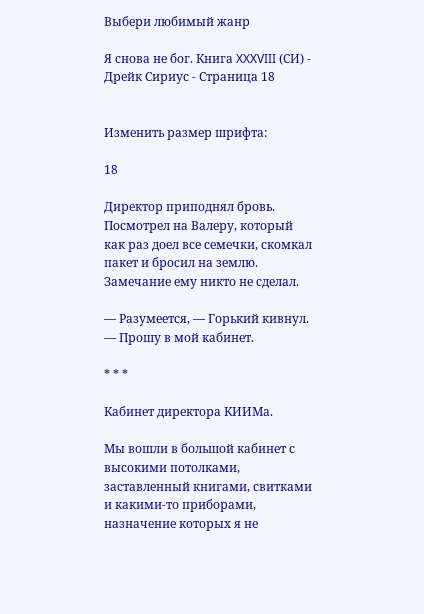Выбери любимый жанр

Я снова не бог. Книга XXXVIII (СИ) - Дрейк Сириус - Страница 18


Изменить размер шрифта:

18

Директор приподнял бровь. Посмотрел на Валеру, который как раз доел все семечки, скомкал пакет и бросил на землю. Замечание ему никто не сделал.

— Разумеется, — Горький кивнул. — Прошу в мой кабинет.

* * *

Кабинет директора КИИМа.

Мы вошли в большой кабинет с высокими потолками, заставленный книгами, свитками и какими-то приборами, назначение которых я не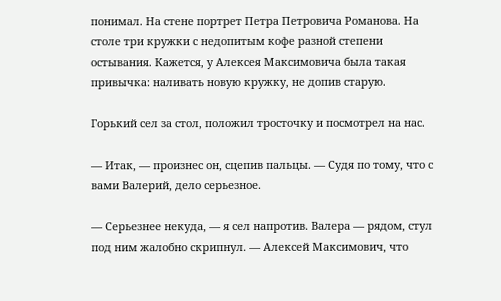понимал. На стене портрет Петра Петровича Романова. На столе три кружки с недопитым кофе разной степени остывания. Кажется, у Алексея Максимовича была такая привычка: наливать новую кружку, не допив старую.

Горький сел за стол, положил тросточку и посмотрел на нас.

— Итак, — произнес он, сцепив пальцы. — Судя по тому, что с вами Валерий, дело серьезное.

— Серьезнее некуда, — я сел напротив. Валера — рядом, стул под ним жалобно скрипнул. — Алексей Максимович, что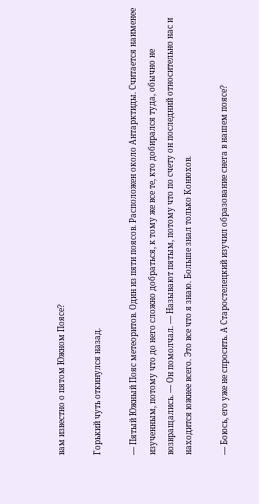вам известно о пятом Южном Поясе?

Горький чуть откинулся назад.

— Пятый Южный Пояс метеоритов. Один из пяти поясов. Расположен около Антарктиды. Считается наименее изученным, потому что до него сложно добраться, к тому же все те, кто добирался туда, обычно не возвращались. — Он помолчал. — Называют пятым, потому что по счету он последний относительно нас и находится южнее всего. Это все что я знаю. Больше знал только Конюхов.

— Боюсь, его уже не спросить. А Старостелецкий изучил образование снега в нашем поясе?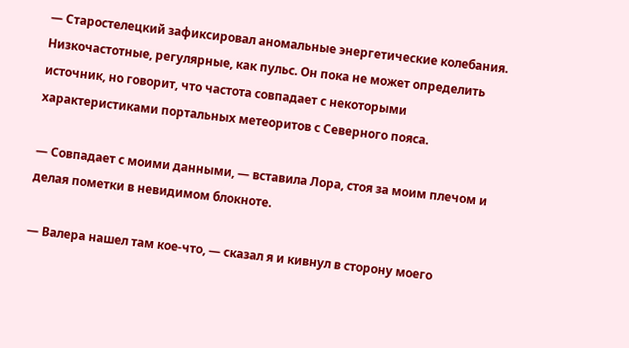— Старостелецкий зафиксировал аномальные энергетические колебания. Низкочастотные, регулярные, как пульс. Он пока не может определить источник, но говорит, что частота совпадает с некоторыми характеристиками портальных метеоритов с Северного пояса.

— Совпадает с моими данными, — вставила Лора, стоя за моим плечом и делая пометки в невидимом блокноте.

— Валера нашел там кое-что, — сказал я и кивнул в сторону моего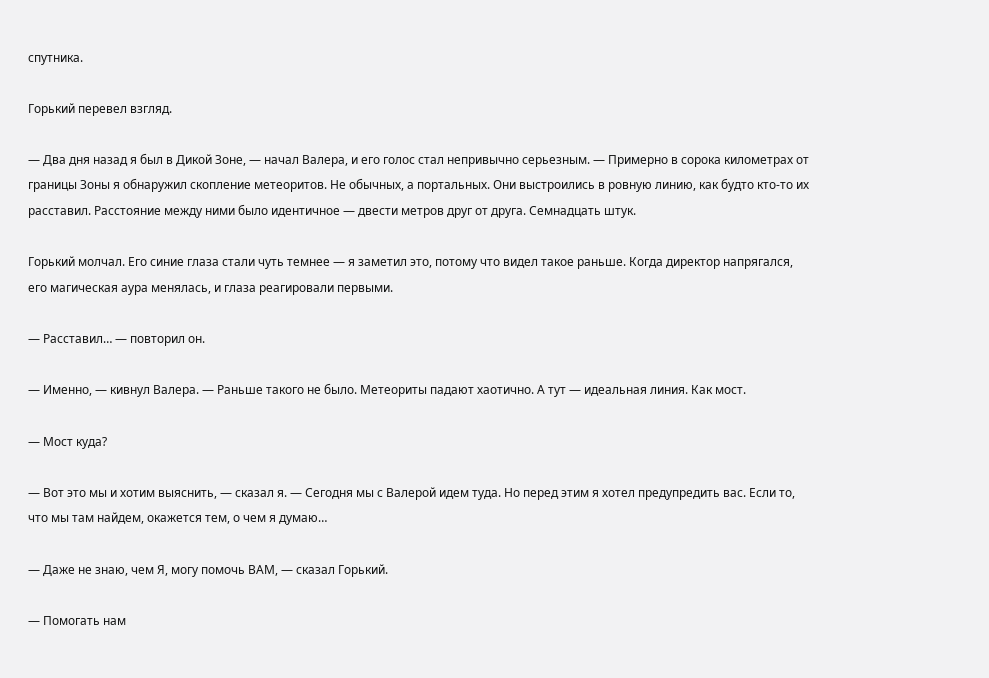спутника.

Горький перевел взгляд.

— Два дня назад я был в Дикой Зоне, — начал Валера, и его голос стал непривычно серьезным. — Примерно в сорока километрах от границы Зоны я обнаружил скопление метеоритов. Не обычных, а портальных. Они выстроились в ровную линию, как будто кто-то их расставил. Расстояние между ними было идентичное — двести метров друг от друга. Семнадцать штук.

Горький молчал. Его синие глаза стали чуть темнее — я заметил это, потому что видел такое раньше. Когда директор напрягался, его магическая аура менялась, и глаза реагировали первыми.

— Расставил… — повторил он.

— Именно, — кивнул Валера. — Раньше такого не было. Метеориты падают хаотично. А тут — идеальная линия. Как мост.

— Мост куда?

— Вот это мы и хотим выяснить, — сказал я. — Сегодня мы с Валерой идем туда. Но перед этим я хотел предупредить вас. Если то, что мы там найдем, окажется тем, о чем я думаю…

— Даже не знаю, чем Я, могу помочь ВАМ, — сказал Горький.

— Помогать нам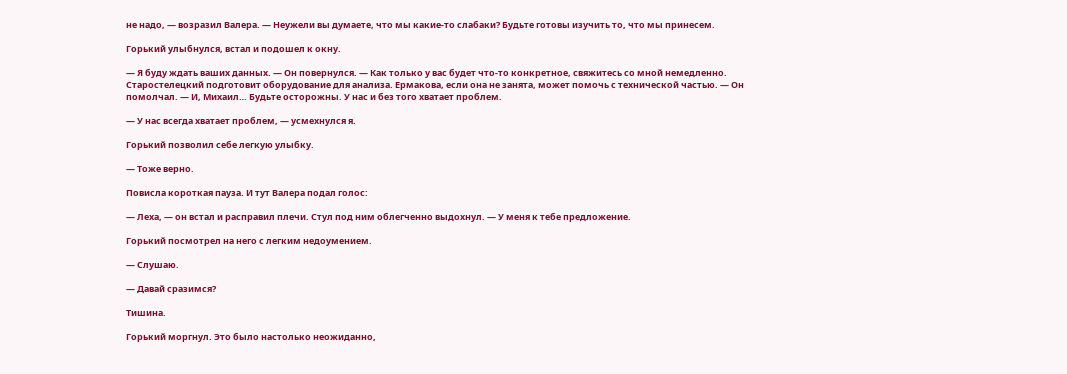не надо, — возразил Валера. — Неужели вы думаете, что мы какие-то слабаки? Будьте готовы изучить то, что мы принесем.

Горький улыбнулся, встал и подошел к окну.

— Я буду ждать ваших данных. — Он повернулся. — Как только у вас будет что-то конкретное, свяжитесь со мной немедленно. Старостелецкий подготовит оборудование для анализа. Ермакова, если она не занята, может помочь с технической частью. — Он помолчал. — И, Михаил… Будьте осторожны. У нас и без того хватает проблем.

— У нас всегда хватает проблем, — усмехнулся я.

Горький позволил себе легкую улыбку.

— Тоже верно.

Повисла короткая пауза. И тут Валера подал голос:

— Леха, — он встал и расправил плечи. Стул под ним облегченно выдохнул. — У меня к тебе предложение.

Горький посмотрел на него с легким недоумением.

— Слушаю.

— Давай сразимся?

Тишина.

Горький моргнул. Это было настолько неожиданно,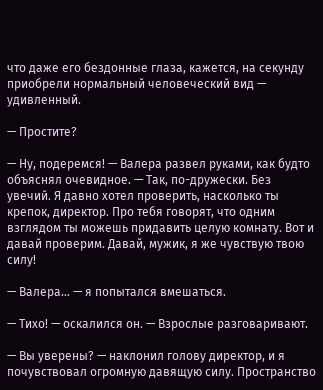что даже его бездонные глаза, кажется, на секунду приобрели нормальный человеческий вид — удивленный.

— Простите?

— Ну, подеремся! — Валера развел руками, как будто объяснял очевидное. — Так, по-дружески. Без увечий. Я давно хотел проверить, насколько ты крепок, директор. Про тебя говорят, что одним взглядом ты можешь придавить целую комнату. Вот и давай проверим. Давай, мужик, я же чувствую твою силу!

— Валера… — я попытался вмешаться.

— Тихо! — оскалился он. — Взрослые разговаривают.

— Вы уверены? — наклонил голову директор, и я почувствовал огромную давящую силу. Пространство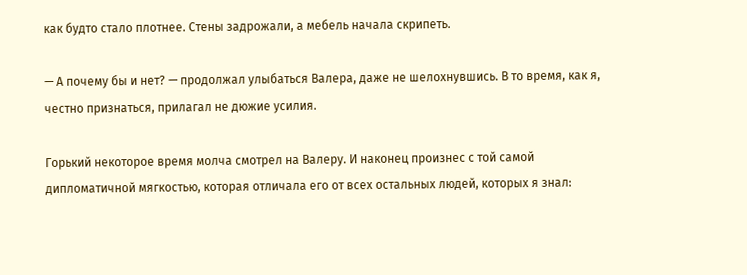как будто стало плотнее. Стены задрожали, а мебель начала скрипеть.

— А почему бы и нет? — продолжал улыбаться Валера, даже не шелохнувшись. В то время, как я, честно признаться, прилагал не дюжие усилия.

Горький некоторое время молча смотрел на Валеру. И наконец произнес с той самой дипломатичной мягкостью, которая отличала его от всех остальных людей, которых я знал: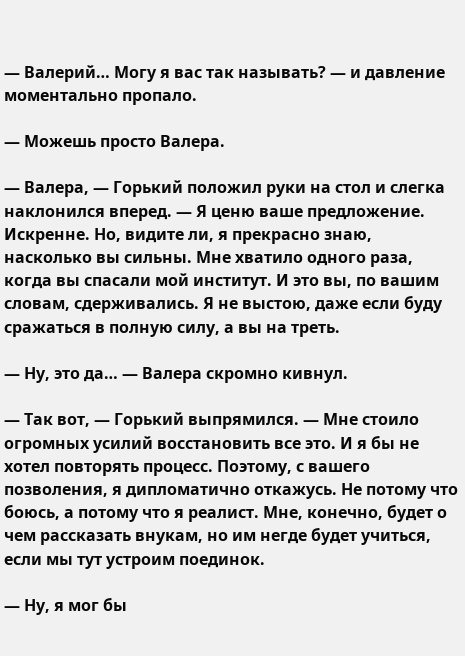— Валерий… Могу я вас так называть? — и давление моментально пропало.

— Можешь просто Валера.

— Валера, — Горький положил руки на стол и слегка наклонился вперед. — Я ценю ваше предложение. Искренне. Но, видите ли, я прекрасно знаю, насколько вы сильны. Мне хватило одного раза, когда вы спасали мой институт. И это вы, по вашим словам, сдерживались. Я не выстою, даже если буду сражаться в полную силу, а вы на треть.

— Ну, это да… — Валера скромно кивнул.

— Так вот, — Горький выпрямился. — Мне стоило огромных усилий восстановить все это. И я бы не хотел повторять процесс. Поэтому, с вашего позволения, я дипломатично откажусь. Не потому что боюсь, а потому что я реалист. Мне, конечно, будет о чем рассказать внукам, но им негде будет учиться, если мы тут устроим поединок.

— Ну, я мог бы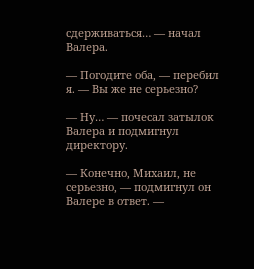сдерживаться… — начал Валера.

— Погодите оба, — перебил я. — Вы же не серьезно?

— Ну… — почесал затылок Валера и подмигнул директору.

— Конечно, Михаил, не серьезно, — подмигнул он Валере в ответ. —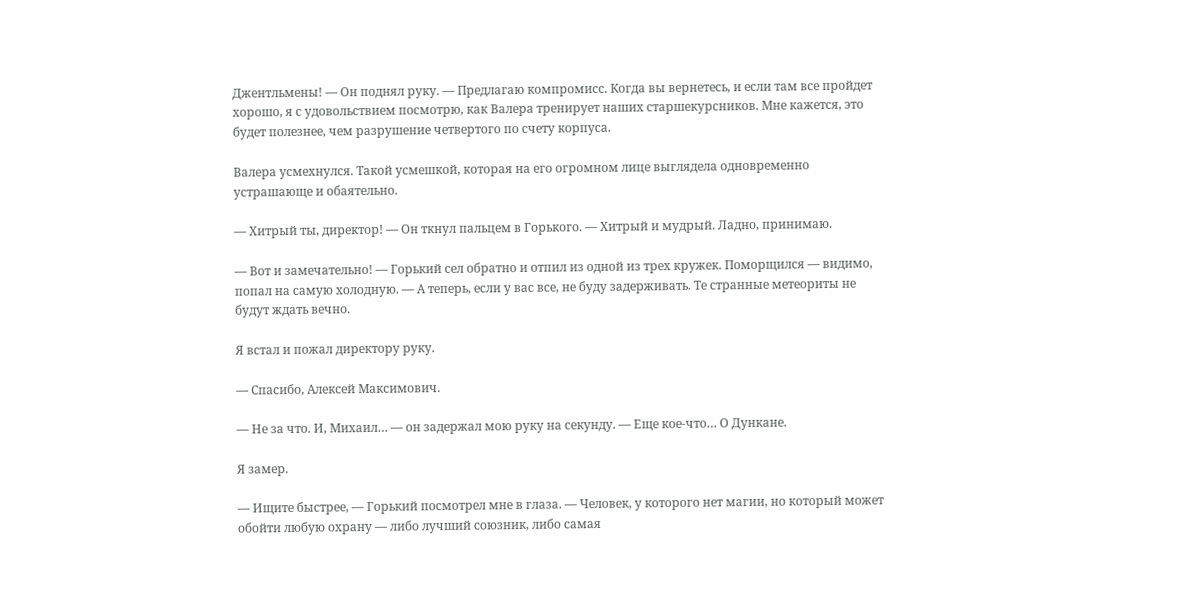Джентльмены! — Он поднял руку. — Предлагаю компромисс. Когда вы вернетесь, и если там все пройдет хорошо, я с удовольствием посмотрю, как Валера тренирует наших старшекурсников. Мне кажется, это будет полезнее, чем разрушение четвертого по счету корпуса.

Валера усмехнулся. Такой усмешкой, которая на его огромном лице выглядела одновременно устрашающе и обаятельно.

— Хитрый ты, директор! — Он ткнул пальцем в Горького. — Хитрый и мудрый. Ладно, принимаю.

— Вот и замечательно! — Горький сел обратно и отпил из одной из трех кружек. Поморщился — видимо, попал на самую холодную. — А теперь, если у вас все, не буду задерживать. Те странные метеориты не будут ждать вечно.

Я встал и пожал директору руку.

— Спасибо, Алексей Максимович.

— Не за что. И, Михаил… — он задержал мою руку на секунду. — Еще кое-что… О Дункане.

Я замер.

— Ищите быстрее, — Горький посмотрел мне в глаза. — Человек, у которого нет магии, но который может обойти любую охрану — либо лучший союзник, либо самая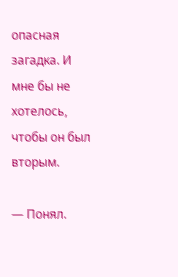опасная загадка. И мне бы не хотелось, чтобы он был вторым.

— Понял.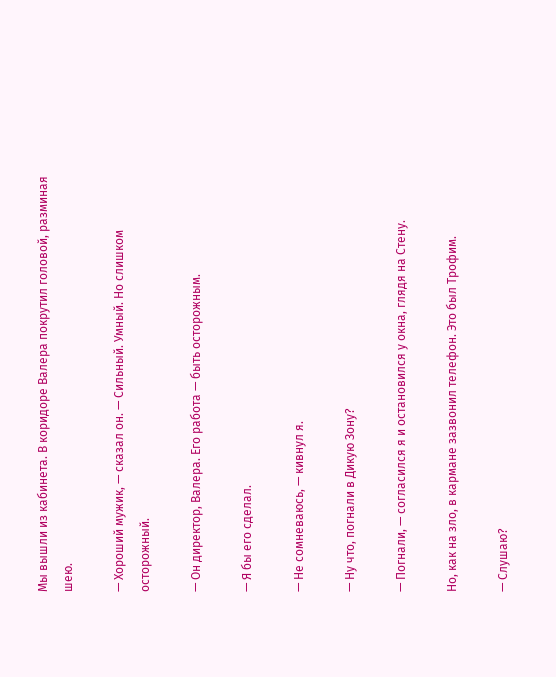Мы вышли из кабинета. В коридоре Валера покрутил головой, разминая шею.

— Хороший мужик, — сказал он. — Сильный. Умный. Но слишком осторожный.

— Он директор, Валера. Его работа — быть осторожным.

— Я бы его сделал.

— Не сомневаюсь, — кивнул я.

— Ну что, погнали в Дикую Зону?

— Погнали, — согласился я и остановился у окна, глядя на Стену.

Но, как на зло, в кармане зазвонил телефон. Это был Трофим.

— Слушаю?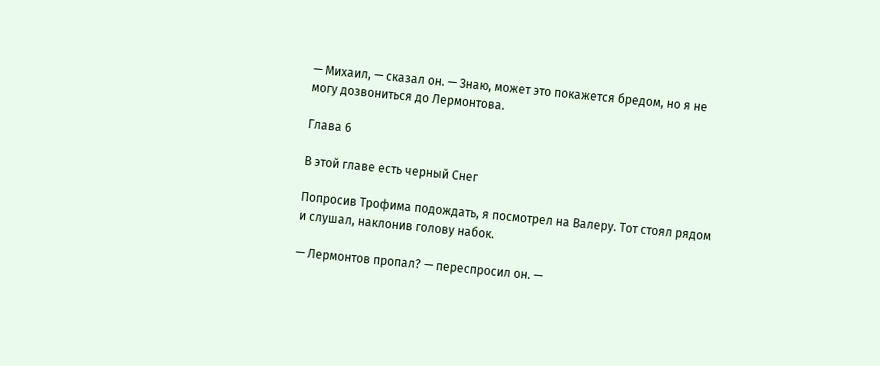— Михаил, — сказал он. — Знаю, может это покажется бредом, но я не могу дозвониться до Лермонтова.

Глава 6

В этой главе есть черный Снег

Попросив Трофима подождать, я посмотрел на Валеру. Тот стоял рядом и слушал, наклонив голову набок.

— Лермонтов пропал? — переспросил он. —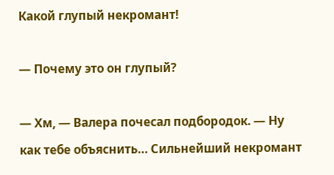Какой глупый некромант!

— Почему это он глупый?

— Хм, — Валера почесал подбородок. — Ну как тебе объяснить… Сильнейший некромант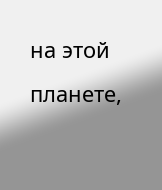на этой планете,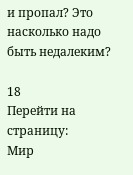и пропал? Это насколько надо быть недалеким?

18
Перейти на страницу:
Мир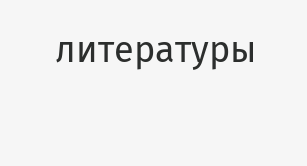литературы